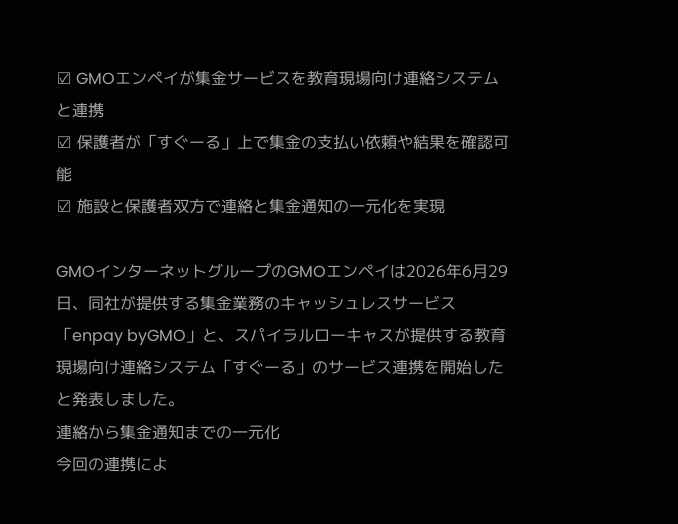☑ GMOエンペイが集金サービスを教育現場向け連絡システムと連携
☑ 保護者が「すぐーる」上で集金の支払い依頼や結果を確認可能
☑ 施設と保護者双方で連絡と集金通知の一元化を実現

GMOインターネットグループのGMOエンペイは2026年6月29日、同社が提供する集金業務のキャッシュレスサービス「enpay byGMO」と、スパイラルローキャスが提供する教育現場向け連絡システム「すぐーる」のサービス連携を開始したと発表しました。
連絡から集金通知までの一元化
今回の連携によ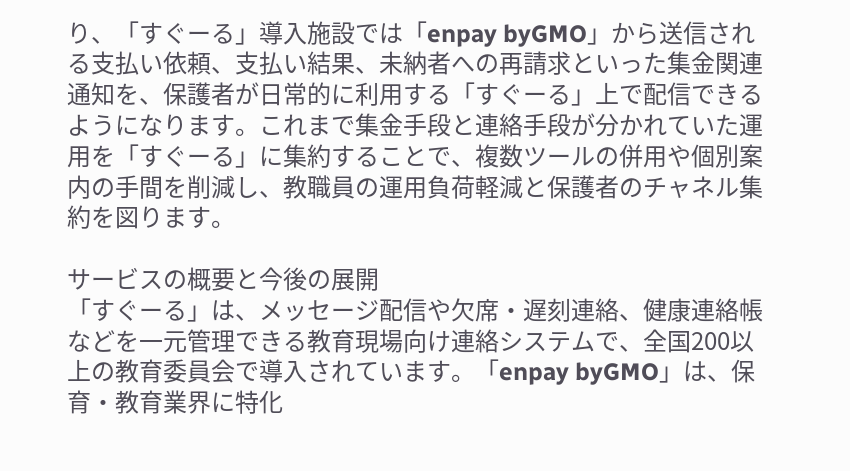り、「すぐーる」導入施設では「enpay byGMO」から送信される支払い依頼、支払い結果、未納者への再請求といった集金関連通知を、保護者が日常的に利用する「すぐーる」上で配信できるようになります。これまで集金手段と連絡手段が分かれていた運用を「すぐーる」に集約することで、複数ツールの併用や個別案内の手間を削減し、教職員の運用負荷軽減と保護者のチャネル集約を図ります。

サービスの概要と今後の展開
「すぐーる」は、メッセージ配信や欠席・遅刻連絡、健康連絡帳などを一元管理できる教育現場向け連絡システムで、全国200以上の教育委員会で導入されています。「enpay byGMO」は、保育・教育業界に特化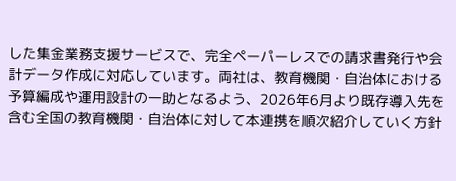した集金業務支援サービスで、完全ペーパーレスでの請求書発行や会計データ作成に対応しています。両社は、教育機関・自治体における予算編成や運用設計の一助となるよう、2026年6月より既存導入先を含む全国の教育機関・自治体に対して本連携を順次紹介していく方針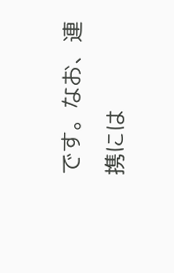です。なお、連携には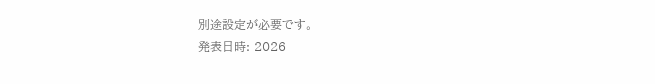別途設定が必要です。
発表日時: 2026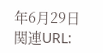年6月29日
関連URL: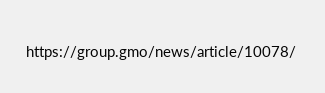https://group.gmo/news/article/10078/